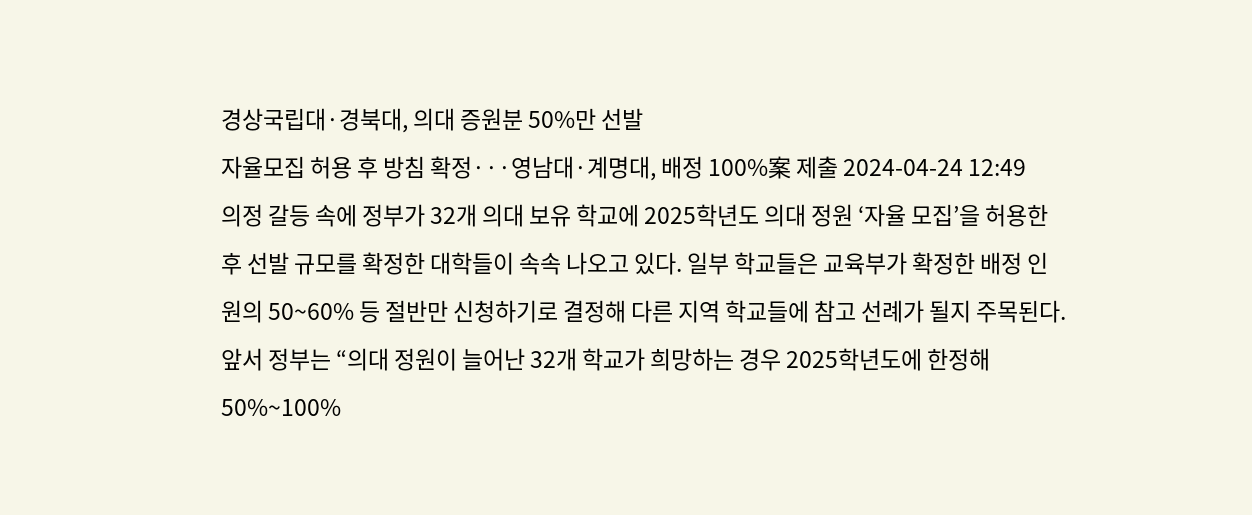경상국립대·경북대, 의대 증원분 50%만 선발
자율모집 허용 후 방침 확정···영남대·계명대, 배정 100%案 제출 2024-04-24 12:49
의정 갈등 속에 정부가 32개 의대 보유 학교에 2025학년도 의대 정원 ‘자율 모집’을 허용한 후 선발 규모를 확정한 대학들이 속속 나오고 있다. 일부 학교들은 교육부가 확정한 배정 인원의 50~60% 등 절반만 신청하기로 결정해 다른 지역 학교들에 참고 선례가 될지 주목된다. 앞서 정부는 “의대 정원이 늘어난 32개 학교가 희망하는 경우 2025학년도에 한정해 50%~100%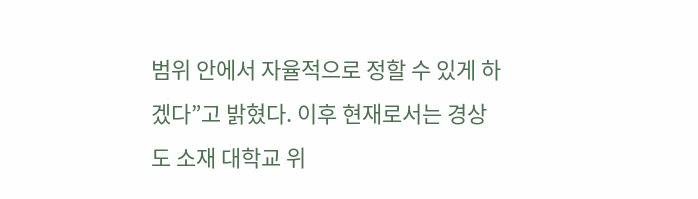범위 안에서 자율적으로 정할 수 있게 하겠다”고 밝혔다. 이후 현재로서는 경상도 소재 대학교 위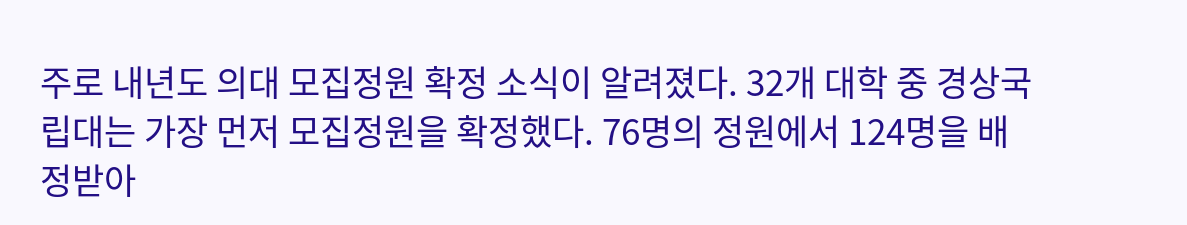주로 내년도 의대 모집정원 확정 소식이 알려졌다. 32개 대학 중 경상국립대는 가장 먼저 모집정원을 확정했다. 76명의 정원에서 124명을 배정받아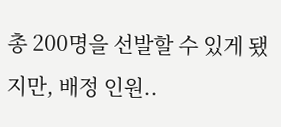총 200명을 선발할 수 있게 됐지만, 배정 인원..